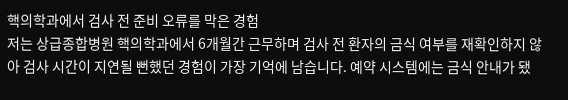핵의학과에서 검사 전 준비 오류를 막은 경험
저는 상급종합병원 핵의학과에서 6개월간 근무하며 검사 전 환자의 금식 여부를 재확인하지 않아 검사 시간이 지연될 뻔했던 경험이 가장 기억에 남습니다. 예약 시스템에는 금식 안내가 됐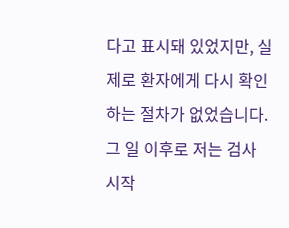다고 표시돼 있었지만, 실제로 환자에게 다시 확인하는 절차가 없었습니다. 그 일 이후로 저는 검사 시작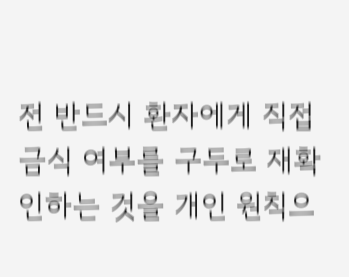전 반드시 환자에게 직접 금식 여부를 구두로 재확인하는 것을 개인 원칙으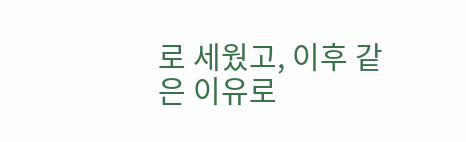로 세웠고, 이후 같은 이유로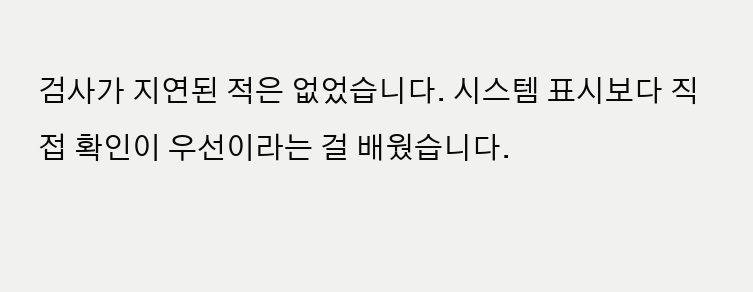검사가 지연된 적은 없었습니다. 시스템 표시보다 직접 확인이 우선이라는 걸 배웠습니다.